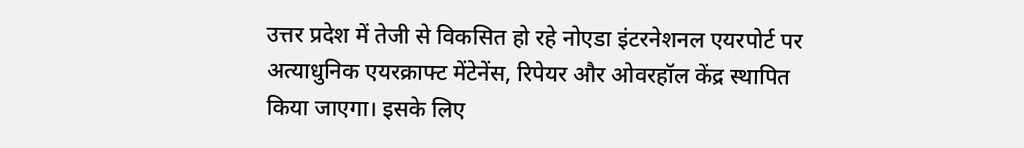उत्तर प्रदेश में तेजी से विकसित हो रहे नोएडा इंटरनेशनल एयरपोर्ट पर अत्याधुनिक एयरक्राफ्ट मेंटेनेंस, रिपेयर और ओवरहॉल केंद्र स्थापित किया जाएगा। इसके लिए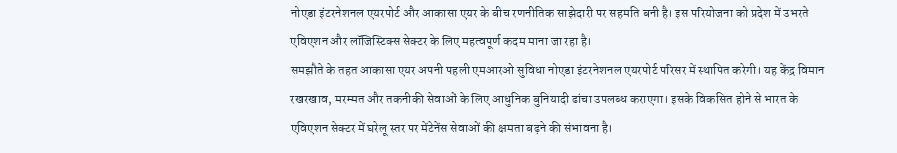नोएडा इंटरनेशनल एयरपोर्ट और आकासा एयर के बीच रणनीतिक साझेदारी पर सहमति बनी है। इस परियोजना को प्रदेश में उभरते एविएशन और लॉजिस्टिक्स सेक्टर के लिए महत्वपूर्ण कदम माना जा रहा है।
समझौते के तहत आकासा एयर अपनी पहली एमआरओ सुविधा नोएडा इंटरनेशनल एयरपोर्ट परिसर में स्थापित करेगी। यह केंद्र विमान रखरखाव, मरम्मत और तकनीकी सेवाओं के लिए आधुनिक बुनियादी ढांचा उपलब्ध कराएगा। इसके विकसित होने से भारत के एविएशन सेक्टर में घरेलू स्तर पर मेंटेनेंस सेवाओं की क्षमता बढ़ने की संभावना है।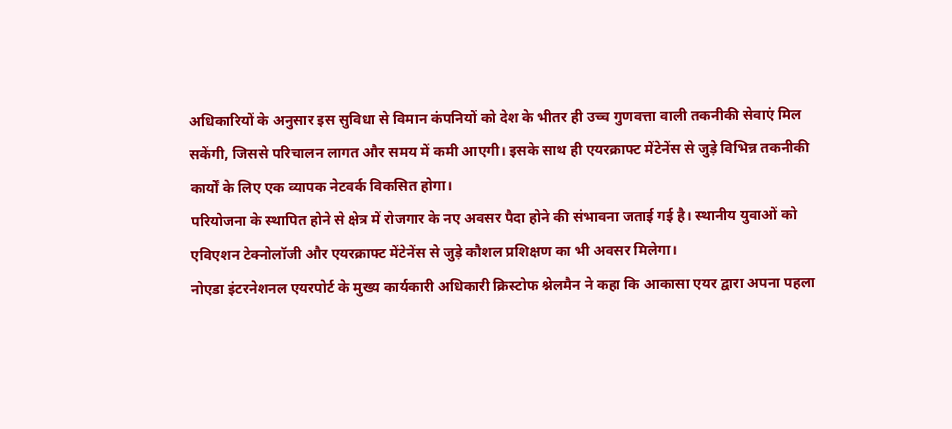अधिकारियों के अनुसार इस सुविधा से विमान कंपनियों को देश के भीतर ही उच्च गुणवत्ता वाली तकनीकी सेवाएं मिल सकेंगी, जिससे परिचालन लागत और समय में कमी आएगी। इसके साथ ही एयरक्राफ्ट मेंटेनेंस से जुड़े विभिन्न तकनीकी कार्यों के लिए एक व्यापक नेटवर्क विकसित होगा।
परियोजना के स्थापित होने से क्षेत्र में रोजगार के नए अवसर पैदा होने की संभावना जताई गई है। स्थानीय युवाओं को एविएशन टेक्नोलॉजी और एयरक्राफ्ट मेंटेनेंस से जुड़े कौशल प्रशिक्षण का भी अवसर मिलेगा।
नोएडा इंटरनेशनल एयरपोर्ट के मुख्य कार्यकारी अधिकारी क्रिस्टोफ श्नेलमैन ने कहा कि आकासा एयर द्वारा अपना पहला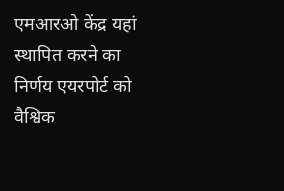एमआरओ केंद्र यहां स्थापित करने का निर्णय एयरपोर्ट को वैश्विक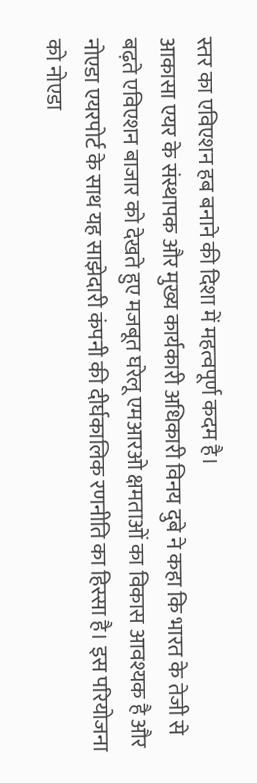स्तर का एविएशन हब बनाने की दिशा में महत्वपूर्ण कदम है।
आकासा एयर के संस्थापक और मुख्य कार्यकारी अधिकारी विनय दुबे ने कहा कि भारत के तेजी से बढ़ते एविएशन बाजार को देखते हुए मजबूत घरेलू एमआरओ क्षमताओं का विकास आवश्यक है और नोएडा एयरपोर्ट के साथ यह साझेदारी कंपनी की दीर्घकालिक रणनीति का हिस्सा है। इस परियोजना को नोएडा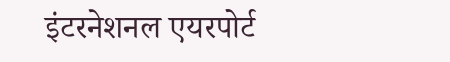इंटरनेशनल एयरपोर्ट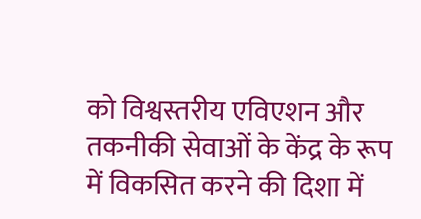को विश्वस्तरीय एविएशन और तकनीकी सेवाओं के केंद्र के रूप में विकसित करने की दिशा में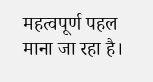महत्वपूर्ण पहल माना जा रहा है।